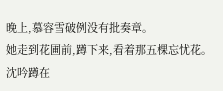晚上,慕容雪破例没有批奏章。
她走到花圃前,蹲下来,看着那五棵忘忧花。沈吟蹲在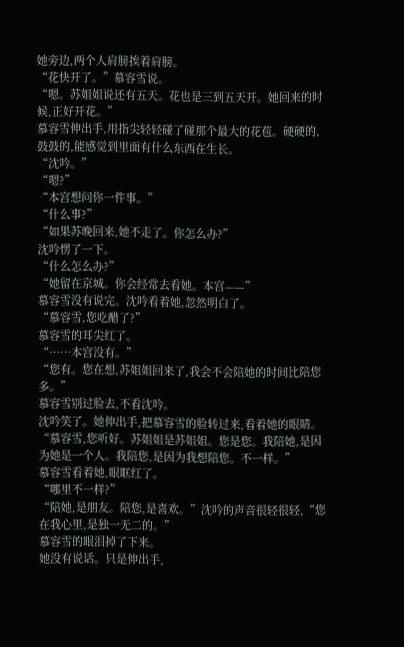她旁边,两个人肩膀挨着肩膀。
“花快开了。”慕容雪说。
“嗯。苏姐姐说还有五天。花也是三到五天开。她回来的时候,正好开花。”
慕容雪伸出手,用指尖轻轻碰了碰那个最大的花苞。硬硬的,鼓鼓的,能感觉到里面有什么东西在生长。
“沈吟。”
“嗯?”
“本宫想问你一件事。”
“什么事?”
“如果苏晚回来,她不走了。你怎么办?”
沈吟愣了一下。
“什么怎么办?”
“她留在京城。你会经常去看她。本宫——”
慕容雪没有说完。沈吟看着她,忽然明白了。
“慕容雪,您吃醋了?”
慕容雪的耳尖红了。
“……本宫没有。”
“您有。您在想,苏姐姐回来了,我会不会陪她的时间比陪您多。”
慕容雪别过脸去,不看沈吟。
沈吟笑了。她伸出手,把慕容雪的脸转过来,看着她的眼睛。
“慕容雪,您听好。苏姐姐是苏姐姐。您是您。我陪她,是因为她是一个人。我陪您,是因为我想陪您。不一样。”
慕容雪看着她,眼眶红了。
“哪里不一样?”
“陪她,是朋友。陪您,是喜欢。”沈吟的声音很轻很轻,“您在我心里,是独一无二的。”
慕容雪的眼泪掉了下来。
她没有说话。只是伸出手,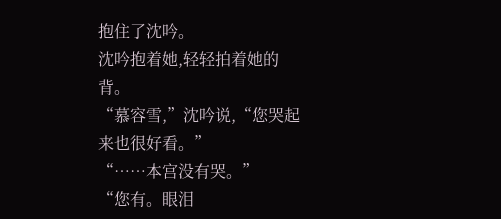抱住了沈吟。
沈吟抱着她,轻轻拍着她的背。
“慕容雪,”沈吟说,“您哭起来也很好看。”
“……本宫没有哭。”
“您有。眼泪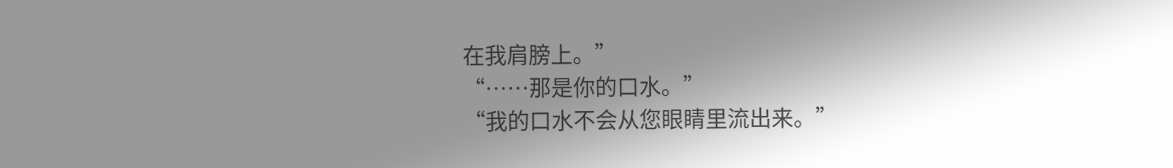在我肩膀上。”
“……那是你的口水。”
“我的口水不会从您眼睛里流出来。”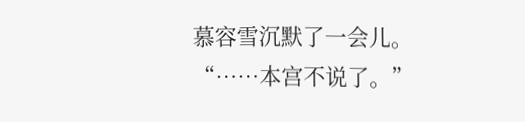慕容雪沉默了一会儿。
“……本宫不说了。”